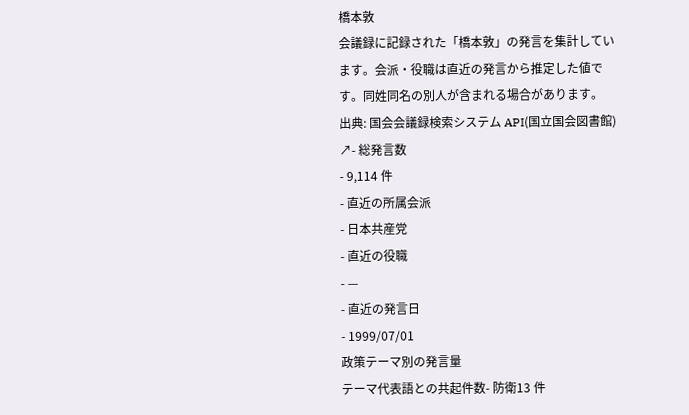橋本敦
会議録に記録された「橋本敦」の発言を集計しています。会派・役職は直近の発言から推定した値です。同姓同名の別人が含まれる場合があります。
出典: 国会会議録検索システム API(国立国会図書館) ↗- 総発言数
- 9,114 件
- 直近の所属会派
- 日本共産党
- 直近の役職
- —
- 直近の発言日
- 1999/07/01
政策テーマ別の発言量
テーマ代表語との共起件数- 防衛13 件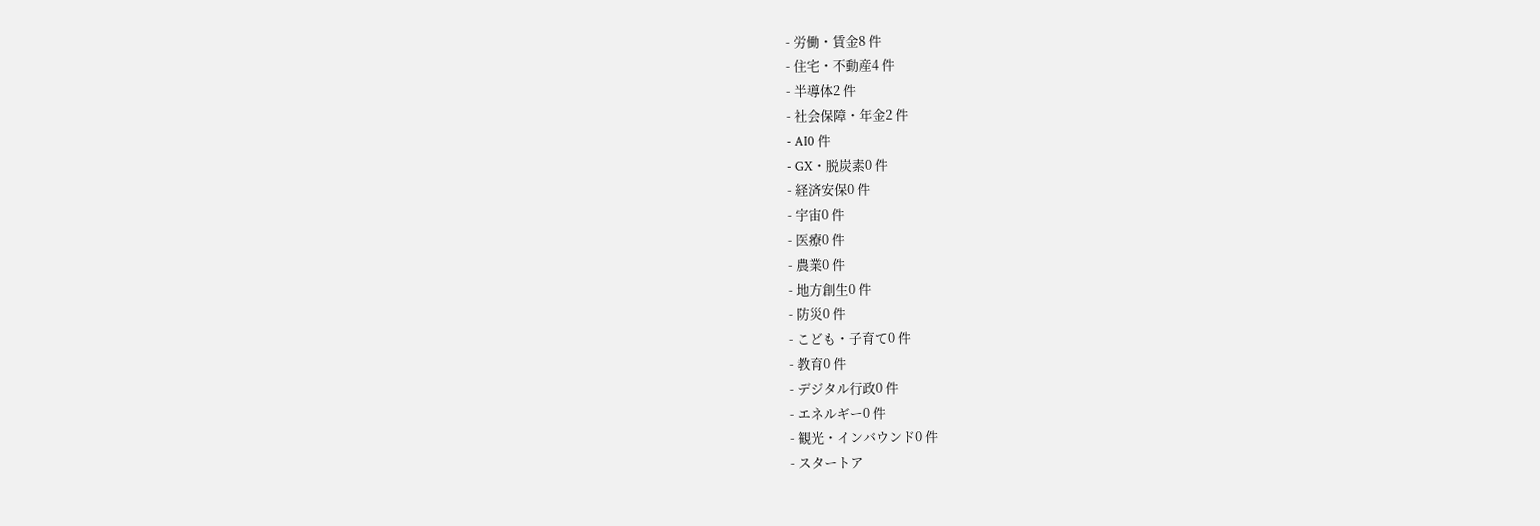- 労働・賃金8 件
- 住宅・不動産4 件
- 半導体2 件
- 社会保障・年金2 件
- AI0 件
- GX・脱炭素0 件
- 経済安保0 件
- 宇宙0 件
- 医療0 件
- 農業0 件
- 地方創生0 件
- 防災0 件
- こども・子育て0 件
- 教育0 件
- デジタル行政0 件
- エネルギー0 件
- 観光・インバウンド0 件
- スタートア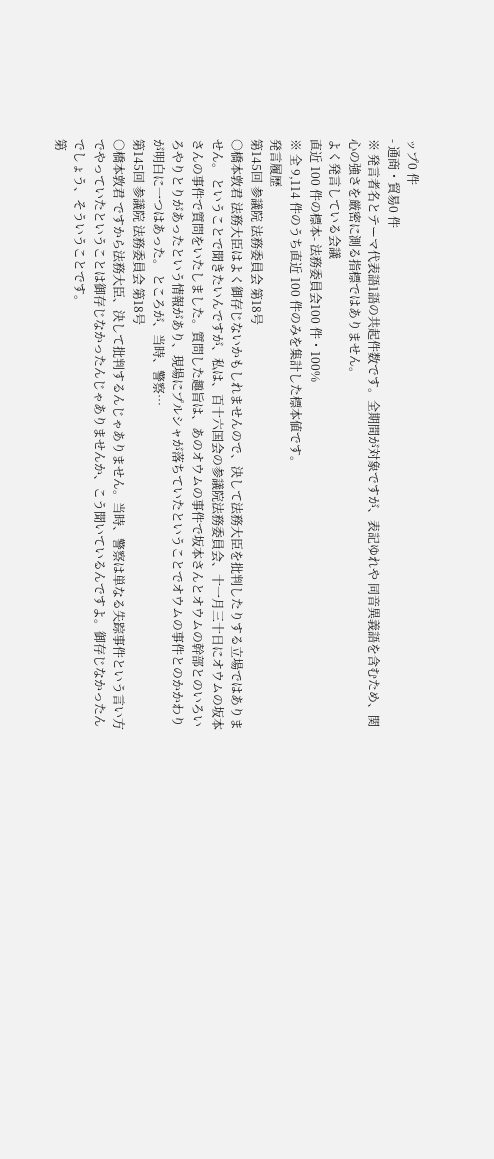ップ0 件
- 通商・貿易0 件
※ 発言者名とテーマ代表語1語の共起件数です。全期間が対象ですが、表記ゆれや 同音異義語を含むため、関心の強さを厳密に測る指標ではありません。
よく発言している会議
直近 100 件の標本- 法務委員会100 件・100%
※ 全 9,114 件のうち直近 100 件のみを集計した標本値です。
発言履歴
第145回 参議院 法務委員会 第18号
○橋本敦君 法務大臣はよく御存じないかもしれませんので、決して法務大臣を批判したりする立場ではありません。 ということで聞きたいんですが、私は、百十六国会の参議院法務委員会、十一月三十日にオウムの坂本さんの事件で質問をいたしました。質問した趣旨は、あのオウムの事件で坂本さんとオウムの幹部とのいろいろやりとりがあったという情報があり、現場にプルシャが落ちていたということでオウムの事件とのかかわりが明白に一つはあった。 ところが、当時、警察…
第145回 参議院 法務委員会 第18号
○橋本敦君 ですから法務大臣、決して批判するんじゃありません。当時、警察は単なる失踪事件という言い方でやっていたということは御存じなかったんじゃありませんか、こう聞いているんですよ。御存じなかったんでしょう、そういうことです。
第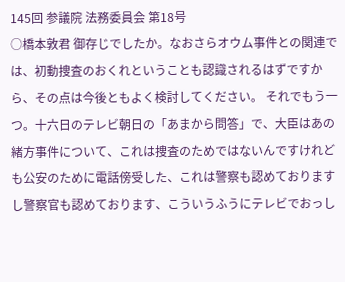145回 参議院 法務委員会 第18号
○橋本敦君 御存じでしたか。なおさらオウム事件との関連では、初動捜査のおくれということも認識されるはずですから、その点は今後ともよく検討してください。 それでもう一つ。十六日のテレビ朝日の「あまから問答」で、大臣はあの緒方事件について、これは捜査のためではないんですけれども公安のために電話傍受した、これは警察も認めておりますし警察官も認めております、こういうふうにテレビでおっし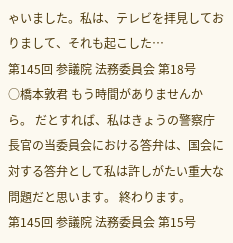ゃいました。私は、テレビを拝見しておりまして、それも起こした…
第145回 参議院 法務委員会 第18号
○橋本敦君 もう時間がありませんから。 だとすれば、私はきょうの警察庁長官の当委員会における答弁は、国会に対する答弁として私は許しがたい重大な問題だと思います。 終わります。
第145回 参議院 法務委員会 第15号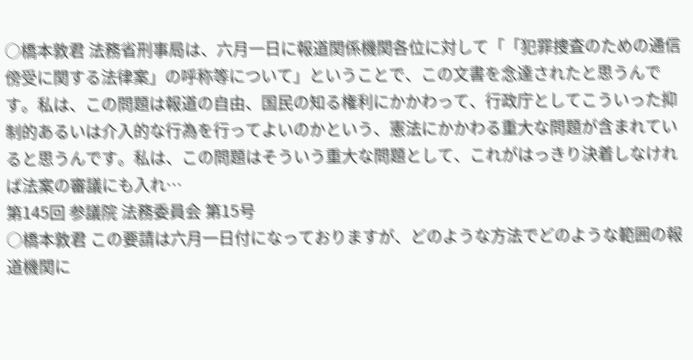○橋本敦君 法務省刑事局は、六月一日に報道関係機関各位に対して「「犯罪捜査のための通信傍受に関する法律案」の呼称等について」ということで、この文書を念達されたと思うんです。私は、この問題は報道の自由、国民の知る権利にかかわって、行政庁としてこういった抑制的あるいは介入的な行為を行ってよいのかという、憲法にかかわる重大な問題が含まれていると思うんです。私は、この問題はそういう重大な問題として、これがはっきり決着しなければ法案の審議にも入れ…
第145回 参議院 法務委員会 第15号
○橋本敦君 この要請は六月一日付になっておりますが、どのような方法でどのような範囲の報道機関に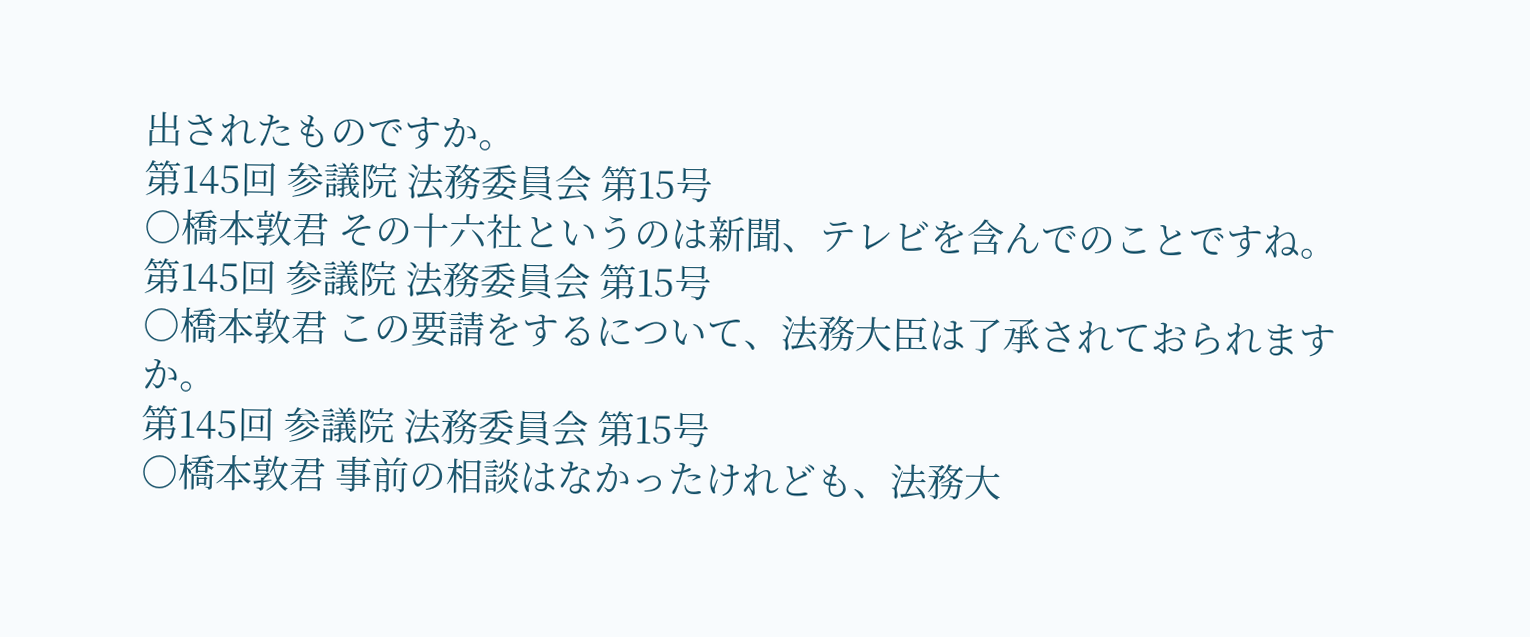出されたものですか。
第145回 参議院 法務委員会 第15号
○橋本敦君 その十六社というのは新聞、テレビを含んでのことですね。
第145回 参議院 法務委員会 第15号
○橋本敦君 この要請をするについて、法務大臣は了承されておられますか。
第145回 参議院 法務委員会 第15号
○橋本敦君 事前の相談はなかったけれども、法務大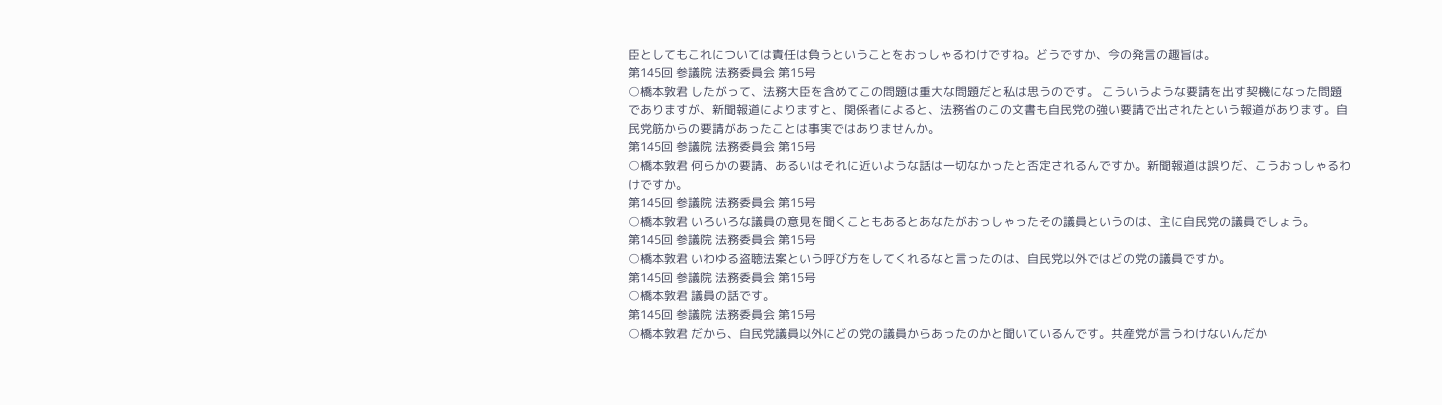臣としてもこれについては責任は負うということをおっしゃるわけですね。どうですか、今の発言の趣旨は。
第145回 参議院 法務委員会 第15号
○橋本敦君 したがって、法務大臣を含めてこの問題は重大な問題だと私は思うのです。 こういうような要請を出す契機になった問題でありますが、新聞報道によりますと、関係者によると、法務省のこの文書も自民党の強い要請で出されたという報道があります。自民党筋からの要請があったことは事実ではありませんか。
第145回 参議院 法務委員会 第15号
○橋本敦君 何らかの要請、あるいはそれに近いような話は一切なかったと否定されるんですか。新聞報道は誤りだ、こうおっしゃるわけですか。
第145回 参議院 法務委員会 第15号
○橋本敦君 いろいろな議員の意見を聞くこともあるとあなたがおっしゃったその議員というのは、主に自民党の議員でしょう。
第145回 参議院 法務委員会 第15号
○橋本敦君 いわゆる盗聴法案という呼び方をしてくれるなと言ったのは、自民党以外ではどの党の議員ですか。
第145回 参議院 法務委員会 第15号
○橋本敦君 議員の話です。
第145回 参議院 法務委員会 第15号
○橋本敦君 だから、自民党議員以外にどの党の議員からあったのかと聞いているんです。共産党が言うわけないんだか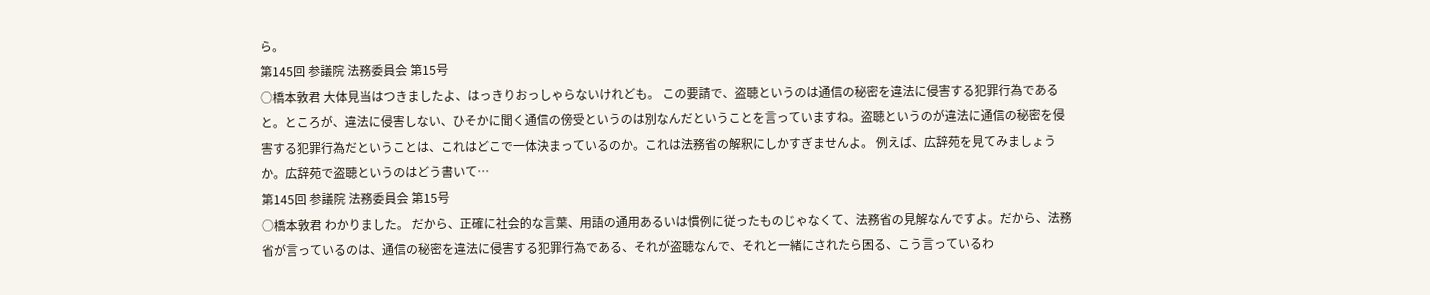ら。
第145回 参議院 法務委員会 第15号
○橋本敦君 大体見当はつきましたよ、はっきりおっしゃらないけれども。 この要請で、盗聴というのは通信の秘密を違法に侵害する犯罪行為であると。ところが、違法に侵害しない、ひそかに聞く通信の傍受というのは別なんだということを言っていますね。盗聴というのが違法に通信の秘密を侵害する犯罪行為だということは、これはどこで一体決まっているのか。これは法務省の解釈にしかすぎませんよ。 例えば、広辞苑を見てみましょうか。広辞苑で盗聴というのはどう書いて…
第145回 参議院 法務委員会 第15号
○橋本敦君 わかりました。 だから、正確に社会的な言葉、用語の通用あるいは慣例に従ったものじゃなくて、法務省の見解なんですよ。だから、法務省が言っているのは、通信の秘密を違法に侵害する犯罪行為である、それが盗聴なんで、それと一緒にされたら困る、こう言っているわ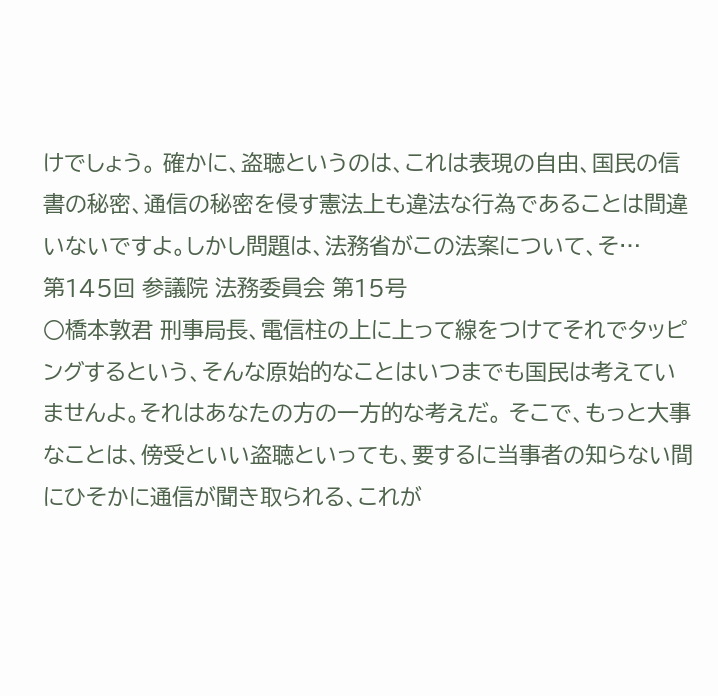けでしょう。 確かに、盗聴というのは、これは表現の自由、国民の信書の秘密、通信の秘密を侵す憲法上も違法な行為であることは間違いないですよ。しかし問題は、法務省がこの法案について、そ…
第145回 参議院 法務委員会 第15号
○橋本敦君 刑事局長、電信柱の上に上って線をつけてそれでタッピングするという、そんな原始的なことはいつまでも国民は考えていませんよ。それはあなたの方の一方的な考えだ。 そこで、もっと大事なことは、傍受といい盗聴といっても、要するに当事者の知らない間にひそかに通信が聞き取られる、これが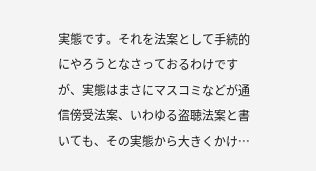実態です。それを法案として手続的にやろうとなさっておるわけですが、実態はまさにマスコミなどが通信傍受法案、いわゆる盗聴法案と書いても、その実態から大きくかけ…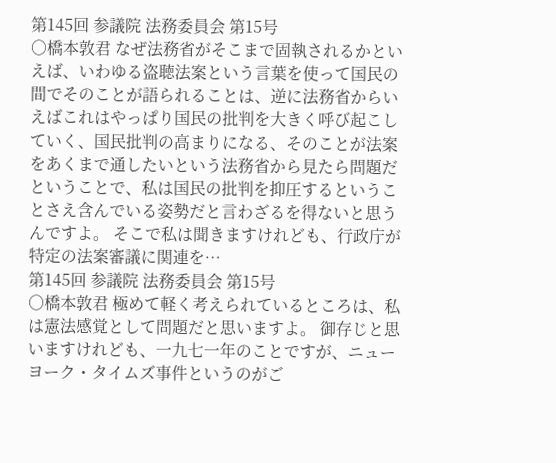第145回 参議院 法務委員会 第15号
○橋本敦君 なぜ法務省がそこまで固執されるかといえば、いわゆる盗聴法案という言葉を使って国民の間でそのことが語られることは、逆に法務省からいえばこれはやっぱり国民の批判を大きく呼び起こしていく、国民批判の高まりになる、そのことが法案をあくまで通したいという法務省から見たら問題だということで、私は国民の批判を抑圧するということさえ含んでいる姿勢だと言わざるを得ないと思うんですよ。 そこで私は聞きますけれども、行政庁が特定の法案審議に関連を…
第145回 参議院 法務委員会 第15号
○橋本敦君 極めて軽く考えられているところは、私は憲法感覚として問題だと思いますよ。 御存じと思いますけれども、一九七一年のことですが、ニューヨーク・タイムズ事件というのがご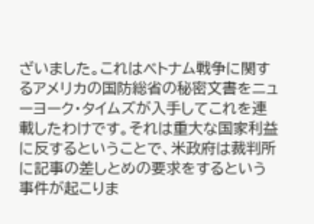ざいました。これはベトナム戦争に関するアメリカの国防総省の秘密文書をニューヨーク・タイムズが入手してこれを連載したわけです。それは重大な国家利益に反するということで、米政府は裁判所に記事の差しとめの要求をするという事件が起こりま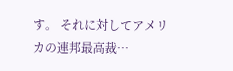す。 それに対してアメリカの連邦最高裁…